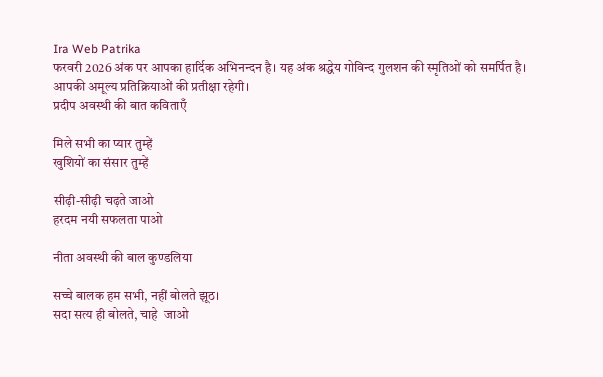Ira Web Patrika
फरवरी 2026 अंक पर आपका हार्दिक अभिनन्दन है। यह अंक श्रद्धेय गोविन्द गुलशन की स्मृतिओं को समर्पित है। आपकी अमूल्य प्रतिक्रियाओं की प्रतीक्षा रहेगी।
प्रदीप अवस्थी की बात कविताएँ

मिले सभी का प्यार तुम्हें
खुशियों का संसार तुम्हें

सीढ़ी-सीढ़ी चढ़ते जाओ
हरदम नयी सफलता पाओ

नीता अवस्थी की बाल कुण्डलिया

सच्चे बालक हम सभी, नहीं बोलते झूठ।
सदा सत्य ही बोलते, चाहे  जाओ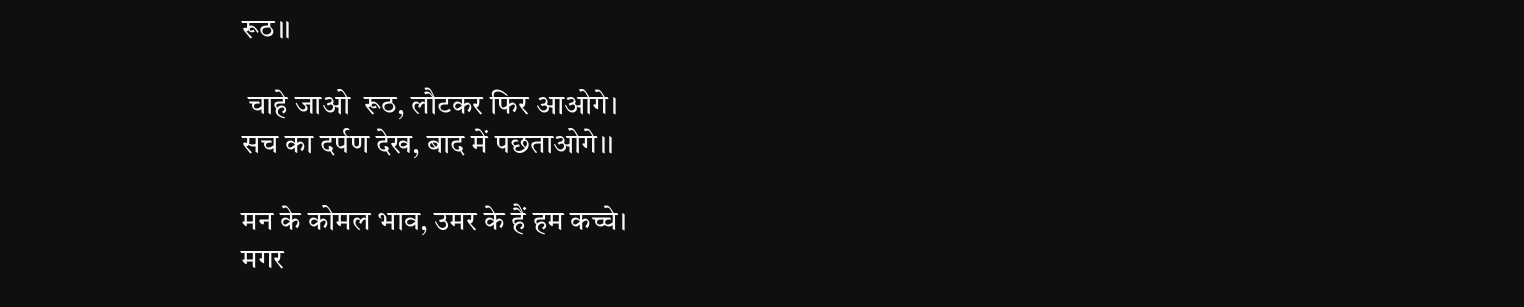रूठ।।

 चाहे जाओ  रूठ, लौटकर फिर आओगे।
सच का दर्पण देख, बाद में पछताओगे।।

मन के कोमल भाव, उमर के हैं हम कच्चे।
मगर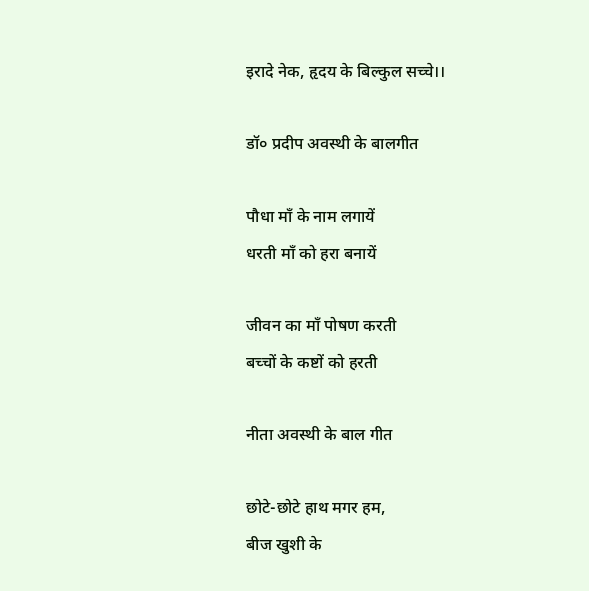इरादे नेक, हृदय के बिल्कुल सच्चे।।

डॉ० प्रदीप अवस्थी के बालगीत

पौधा माँ के नाम लगायें
धरती माँ को हरा बनायें

जीवन का माँ पोषण करती
बच्चों के कष्टों को हरती

नीता अवस्थी के बाल गीत

छोटे-छोटे हाथ मगर हम,
बीज खुशी के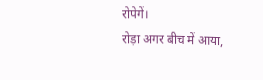रोपेगें।
रोड़ा अगर बीच में आया,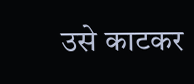उसे काटकर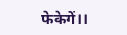फेकेगें।।